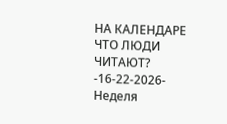НА КАЛЕНДАРЕ
ЧТО ЛЮДИ ЧИТАЮТ?
-16-22-2026-
Неделя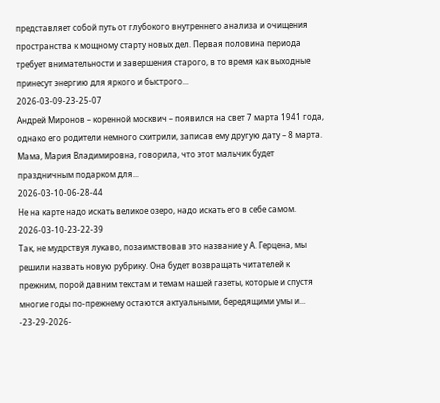представляет собой путь от глубокого внутреннего анализа и очищения пространства к мощному старту новых дел. Первая половина периода требует внимательности и завершения старого, в то время как выходные принесут энергию для яркого и быстрого...
2026-03-09-23-25-07
Андрей Миронов – коренной москвич – появился на свет 7 марта 1941 года, однако его родители немного схитрили, записав ему другую дату – 8 марта. Мама, Мария Владимировна, говорила, что этот мальчик будет праздничным подарком для...
2026-03-10-06-28-44
Не на карте надо искать великое озеро, надо искать его в себе самом.
2026-03-10-23-22-39
Так, не мудрствуя лукаво, позаимствовав это название у А. Герцена, мы решили назвать новую рубрику. Она будет возвращать читателей к прежним, порой давним текстам и темам нашей газеты, которые и спустя многие годы по-прежнему остаются актуальными, бередящими умы и...
-23-29-2026-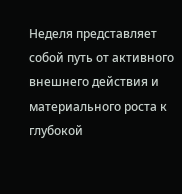Неделя представляет собой путь от активного внешнего действия и материального роста к глубокой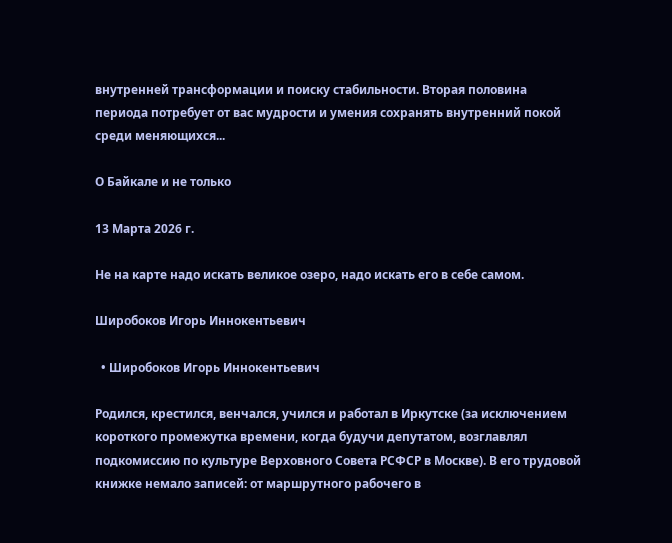внутренней трансформации и поиску стабильности. Вторая половина периода потребует от вас мудрости и умения сохранять внутренний покой среди меняющихся...

О Байкале и не только

13 Марта 2026 г.

Не на карте надо искать великое озеро, надо искать его в себе самом.

Широбоков Игорь Иннокентьевич

  • Широбоков Игорь Иннокентьевич

Родился, крестился, венчался, учился и работал в Иркутске (за исключением короткого промежутка времени, когда будучи депутатом, возглавлял подкомиссию по культуре Верховного Совета РСФСР в Москве). В его трудовой книжке немало записей: от маршрутного рабочего в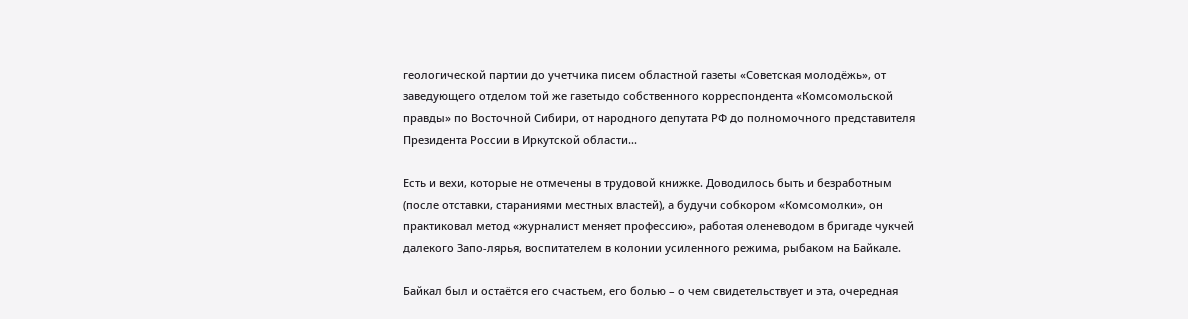геологической партии до учетчика писем областной газеты «Советская молодёжь», от заведующего отделом той же газетыдо собственного корреспондента «Комсомольской правды» по Восточной Сибири, от народного депутата РФ до полномочного представителя Президента России в Иркутской области...

Есть и вехи, которые не отмечены в трудовой книжке. Доводилось быть и безработным (после отставки, стараниями местных властей), а будучи собкором «Комсомолки», он практиковал метод «журналист меняет профессию», работая оленеводом в бригаде чукчей далекого Запо-лярья, воспитателем в колонии усиленного режима, рыбаком на Байкале.

Байкал был и остаётся его счастьем, его болью – о чем свидетельствует и эта, очередная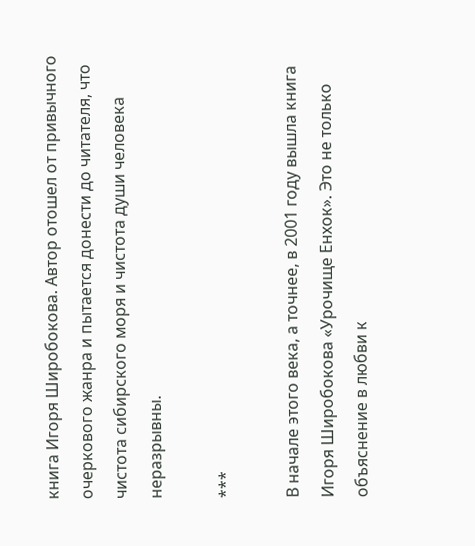книга Игоря Широбокова. Автор отошел от привычного очеркового жанра и пытается донести до читателя, что чистота сибирского моря и чистота души человека неразрывны.

***

В начале этого века, а точнее, в 2001 году вышла книга Игоря Широбокова «Урочище Енхок». Это не только объяснение в любви к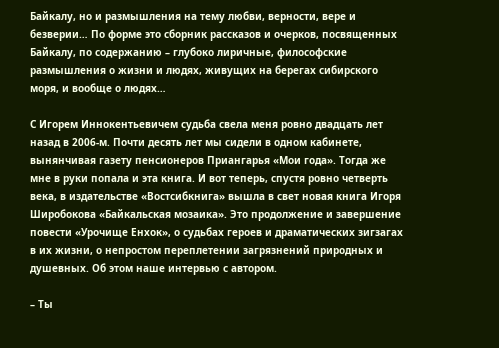Байкалу, но и размышления на тему любви, верности, вере и безверии… По форме это сборник рассказов и очерков, посвященных Байкалу, по содержанию – глубоко лиричные, философские размышления о жизни и людях, живущих на берегах сибирского моря, и вообще о людях…

С Игорем Иннокентьевичем судьба свела меня ровно двадцать лет назад в 2006-м. Почти десять лет мы сидели в одном кабинете, вынянчивая газету пенсионеров Приангарья «Мои года». Тогда же мне в руки попала и эта книга. И вот теперь, спустя ровно четверть века, в издательстве «Востсибкнига» вышла в свет новая книга Игоря Широбокова «Байкальская мозаика». Это продолжение и завершение повести «Урочище Енхок», о судьбах героев и драматических зигзагах в их жизни, о непростом переплетении загрязнений природных и душевных. Об этом наше интервью с автором.

– Ты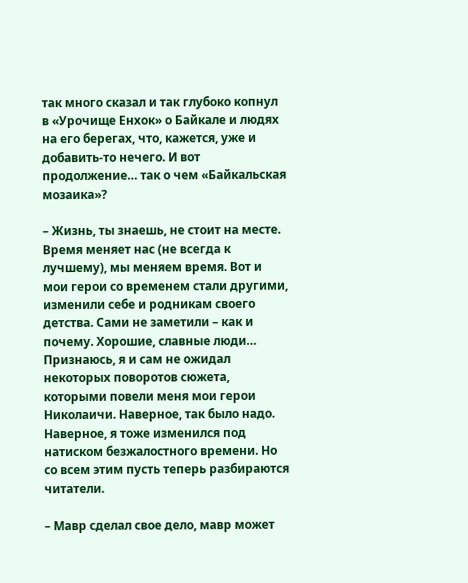так много сказал и так глубоко копнул в «Урочище Енхок» о Байкале и людях на его берегах, что, кажется, уже и добавить-то нечего. И вот продолжение… так о чем «Байкальская мозаика»?

– Жизнь, ты знаешь, не стоит на месте. Время меняет нас (не всегда к лучшему), мы меняем время. Вот и мои герои со временем стали другими, изменили себе и родникам своего детства. Сами не заметили – как и почему. Хорошие, славные люди… Признаюсь, я и сам не ожидал некоторых поворотов сюжета, которыми повели меня мои герои Николаичи. Наверное, так было надо. Наверное, я тоже изменился под натиском безжалостного времени. Но со всем этим пусть теперь разбираются читатели.

– Мавр сделал свое дело, мавр может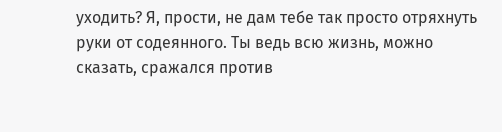уходить? Я, прости, не дам тебе так просто отряхнуть руки от содеянного. Ты ведь всю жизнь, можно сказать, сражался против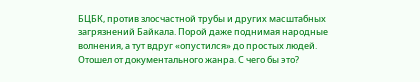БЦБК, против злосчастной трубы и других масштабных загрязнений Байкала. Порой даже поднимая народные волнения, а тут вдруг «опустился» до простых людей. Отошел от документального жанра. С чего бы это?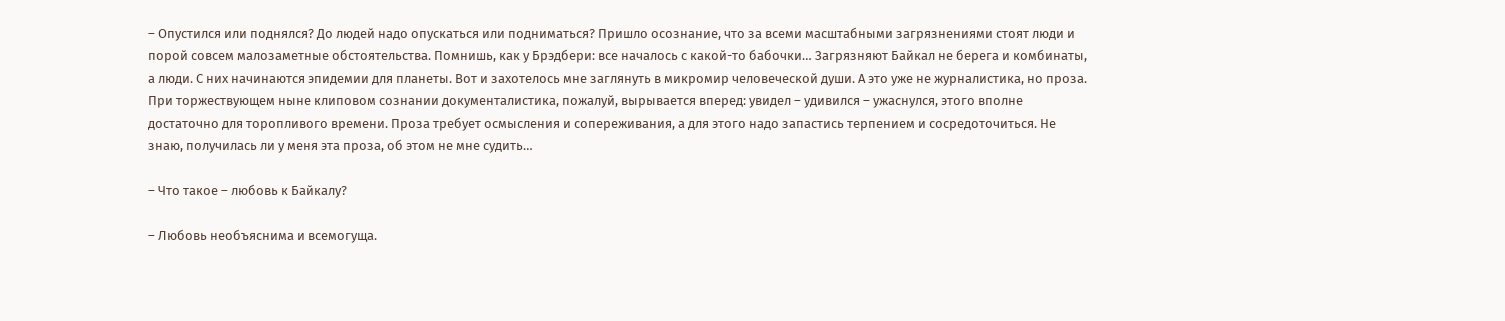– Опустился или поднялся? До людей надо опускаться или подниматься? Пришло осознание, что за всеми масштабными загрязнениями стоят люди и порой совсем малозаметные обстоятельства. Помнишь, как у Брэдбери: все началось с какой-то бабочки… Загрязняют Байкал не берега и комбинаты, а люди. С них начинаются эпидемии для планеты. Вот и захотелось мне заглянуть в микромир человеческой души. А это уже не журналистика, но проза. При торжествующем ныне клиповом сознании документалистика, пожалуй, вырывается вперед: увидел – удивился – ужаснулся, этого вполне достаточно для торопливого времени. Проза требует осмысления и сопереживания, а для этого надо запастись терпением и сосредоточиться. Не знаю, получилась ли у меня эта проза, об этом не мне судить…

– Что такое – любовь к Байкалу?

– Любовь необъяснима и всемогуща.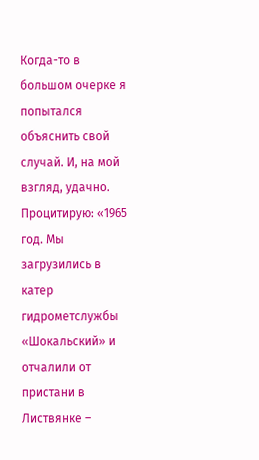Когда-то в большом очерке я попытался объяснить свой случай. И, на мой взгляд, удачно. Процитирую: «1965 год. Мы загрузились в катер гидрометслужбы «Шокальский» и отчалили от пристани в Листвянке –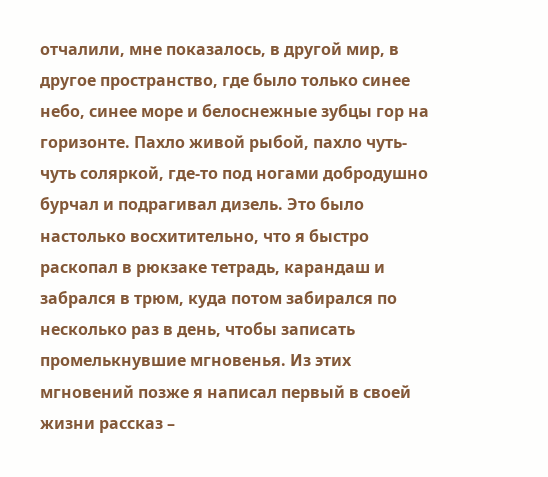отчалили, мне показалось, в другой мир, в другое пространство, где было только синее небо, синее море и белоснежные зубцы гор на горизонте. Пахло живой рыбой, пахло чуть-чуть соляркой, где-то под ногами добродушно бурчал и подрагивал дизель. Это было настолько восхитительно, что я быстро раскопал в рюкзаке тетрадь, карандаш и забрался в трюм, куда потом забирался по несколько раз в день, чтобы записать промелькнувшие мгновенья. Из этих мгновений позже я написал первый в своей жизни рассказ –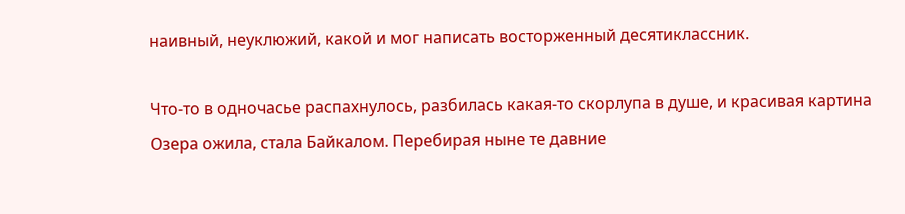наивный, неуклюжий, какой и мог написать восторженный десятиклассник.

Что-то в одночасье распахнулось, разбилась какая-то скорлупа в душе, и красивая картина Озера ожила, стала Байкалом. Перебирая ныне те давние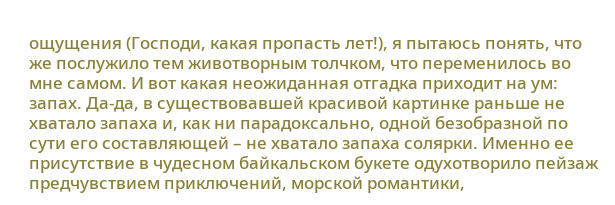ощущения (Господи, какая пропасть лет!), я пытаюсь понять, что же послужило тем животворным толчком, что переменилось во мне самом. И вот какая неожиданная отгадка приходит на ум: запах. Да-да, в существовавшей красивой картинке раньше не хватало запаха и, как ни парадоксально, одной безобразной по сути его составляющей – не хватало запаха солярки. Именно ее присутствие в чудесном байкальском букете одухотворило пейзаж предчувствием приключений, морской романтики,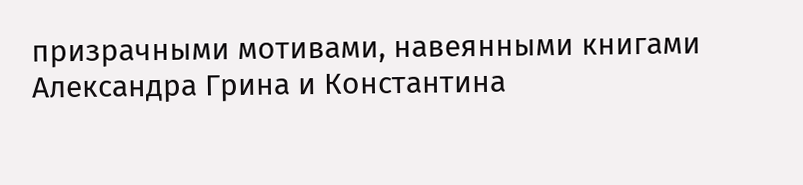призрачными мотивами, навеянными книгами Александра Грина и Константина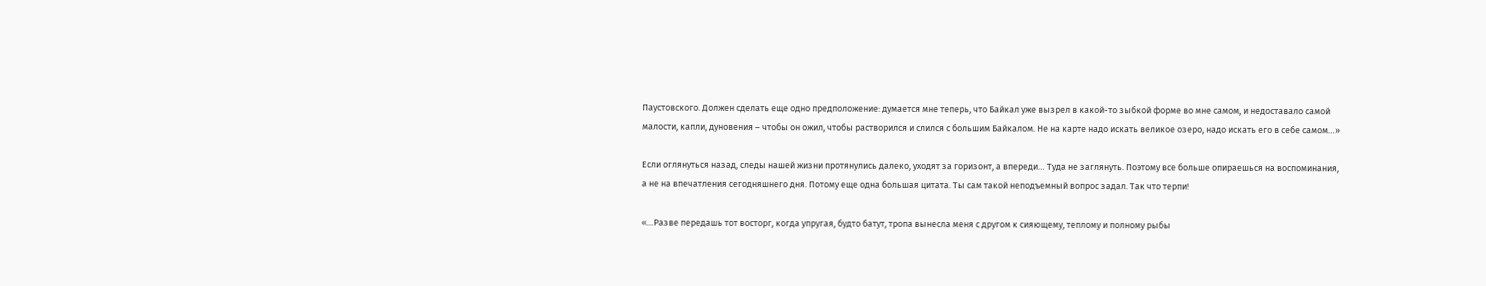Паустовского. Должен сделать еще одно предположение: думается мне теперь, что Байкал уже вызрел в какой-то зыбкой форме во мне самом, и недоставало самой малости, капли, дуновения – чтобы он ожил, чтобы растворился и слился с большим Байкалом. Не на карте надо искать великое озеро, надо искать его в себе самом…»

Если оглянуться назад, следы нашей жизни протянулись далеко, уходят за горизонт, а впереди… Туда не заглянуть. Поэтому все больше опираешься на воспоминания, а не на впечатления сегодняшнего дня. Потому еще одна большая цитата. Ты сам такой неподъемный вопрос задал. Так что терпи!

«…Разве передашь тот восторг, когда упругая, будто батут, тропа вынесла меня с другом к сияющему, теплому и полному рыбы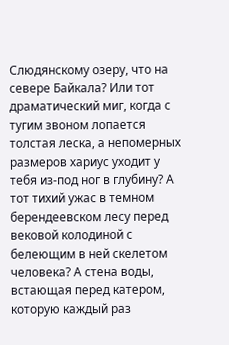Слюдянскому озеру, что на севере Байкала? Или тот драматический миг, когда с тугим звоном лопается толстая леска, а непомерных размеров хариус уходит у тебя из-под ног в глубину? А тот тихий ужас в темном берендеевском лесу перед вековой колодиной с белеющим в ней скелетом человека? А стена воды, встающая перед катером, которую каждый раз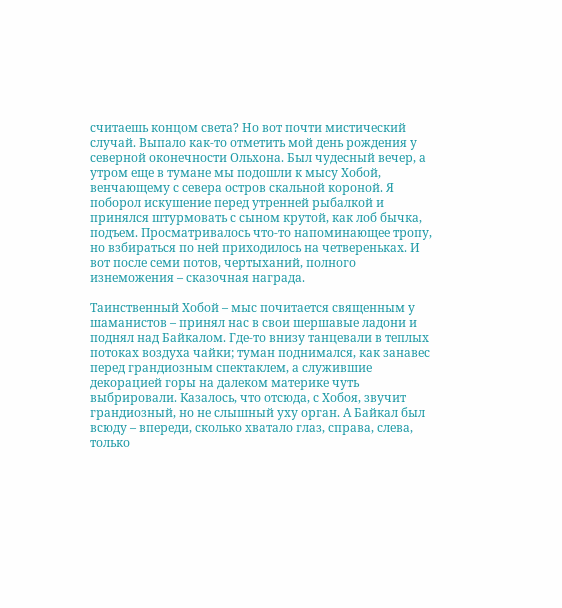считаешь концом света? Но вот почти мистический случай. Выпало как-то отметить мой день рождения у северной оконечности Ольхона. Был чудесный вечер, а утром еще в тумане мы подошли к мысу Хобой, венчающему с севера остров скальной короной. Я поборол искушение перед утренней рыбалкой и принялся штурмовать с сыном крутой, как лоб бычка, подъем. Просматривалось что-то напоминающее тропу, но взбираться по ней приходилось на четвереньках. И вот после семи потов, чертыханий, полного изнеможения – сказочная награда.

Таинственный Хобой – мыс почитается священным у шаманистов – принял нас в свои шершавые ладони и поднял над Байкалом. Где-то внизу танцевали в теплых потоках воздуха чайки; туман поднимался, как занавес перед грандиозным спектаклем, а служившие декорацией горы на далеком материке чуть выбрировали. Казалось, что отсюда, с Хобоя, звучит грандиозный, но не слышный уху орган. А Байкал был всюду – впереди, сколько хватало глаз, справа, слева, только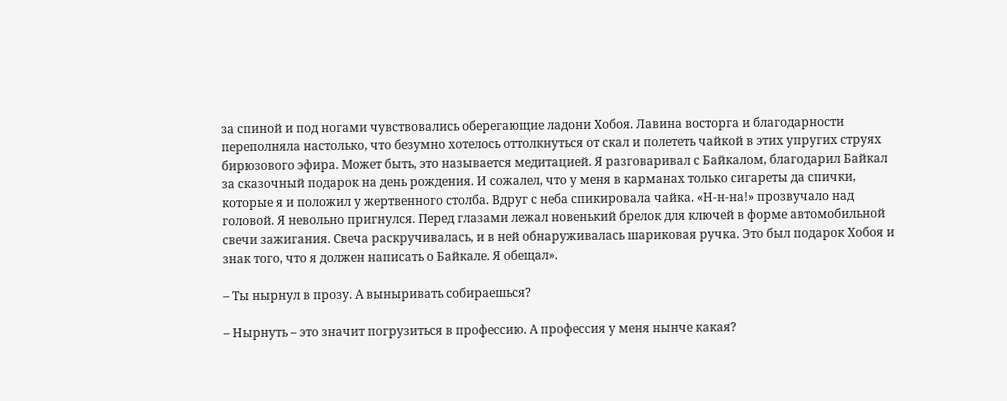за спиной и под ногами чувствовались оберегающие ладони Хобоя. Лавина восторга и благодарности переполняла настолько, что безумно хотелось оттолкнуться от скал и полететь чайкой в этих упругих струях бирюзового эфира. Может быть, это называется медитацией. Я разговаривал с Байкалом, благодарил Байкал за сказочный подарок на день рождения. И сожалел, что у меня в карманах только сигареты да спички, которые я и положил у жертвенного столба. Вдруг с неба спикировала чайка. «Н-н-на!» прозвучало над головой. Я невольно пригнулся. Перед глазами лежал новенький брелок для ключей в форме автомобильной свечи зажигания. Свеча раскручивалась, и в ней обнаруживалась шариковая ручка. Это был подарок Хобоя и знак того, что я должен написать о Байкале. Я обещал».

– Ты нырнул в прозу. А выныривать собираешься?

– Нырнуть – это значит погрузиться в профессию. А профессия у меня нынче какая?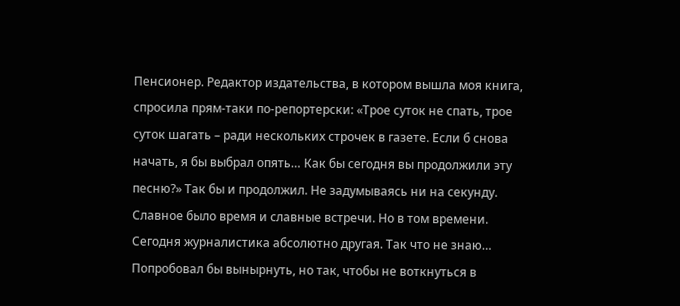Пенсионер. Редактор издательства, в котором вышла моя книга, спросила прям-таки по-репортерски: «Трое суток не спать, трое суток шагать – ради нескольких строчек в газете. Если б снова начать, я бы выбрал опять… Как бы сегодня вы продолжили эту песню?» Так бы и продолжил. Не задумываясь ни на секунду. Славное было время и славные встречи. Но в том времени. Сегодня журналистика абсолютно другая. Так что не знаю… Попробовал бы вынырнуть, но так, чтобы не воткнуться в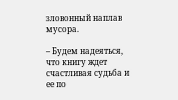зловонный наплав мусора.

– Будем надеяться, что книгу ждет счастливая судьба и ее по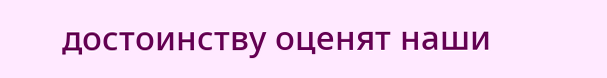достоинству оценят наши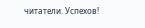читатели. Успехов!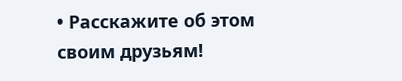• Расскажите об этом своим друзьям!